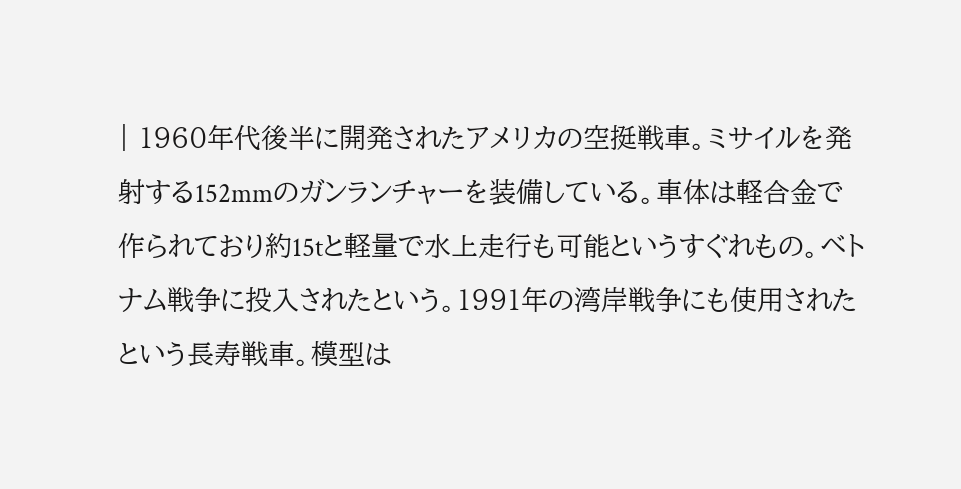| 1960年代後半に開発されたアメリカの空挺戦車。ミサイルを発射する152mmのガンランチャーを装備している。車体は軽合金で作られており約15tと軽量で水上走行も可能というすぐれもの。ベトナム戦争に投入されたという。1991年の湾岸戦争にも使用されたという長寿戦車。模型は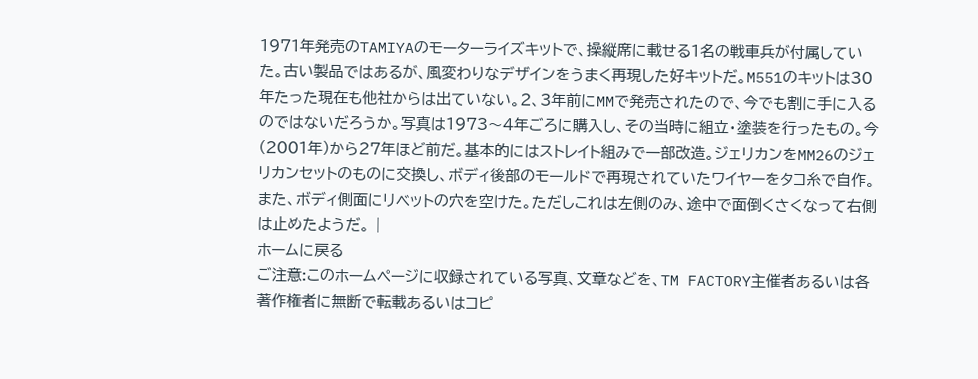1971年発売のTAMIYAのモーターライズキットで、操縦席に載せる1名の戦車兵が付属していた。古い製品ではあるが、風変わりなデザインをうまく再現した好キットだ。M551のキットは30年たった現在も他社からは出ていない。2、3年前にMMで発売されたので、今でも割に手に入るのではないだろうか。写真は1973〜4年ごろに購入し、その当時に組立・塗装を行ったもの。今(2001年)から27年ほど前だ。基本的にはストレイト組みで一部改造。ジェリカンをMM26のジェリカンセットのものに交換し、ボディ後部のモールドで再現されていたワイヤーをタコ糸で自作。また、ボディ側面にリベットの穴を空けた。ただしこれは左側のみ、途中で面倒くさくなって右側は止めたようだ。 |
ホームに戻る
ご注意:このホームページに収録されている写真、文章などを、TM FACTORY主催者あるいは各著作権者に無断で転載あるいはコピ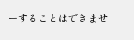ーすることはできませ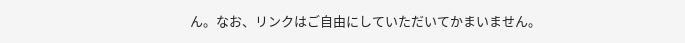ん。なお、リンクはご自由にしていただいてかまいません。